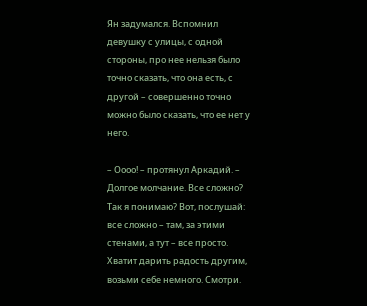Ян задумался. Вспомнил девушку с улицы, с одной стороны, про нее нельзя было точно сказать, что она есть, с другой – совершенно точно можно было сказать, что ее нет у него.

– Оооо! – протянул Аркадий. – Долгое молчание. Все сложно? Так я понимаю? Вот, послушай: все сложно – там, за этими стенами, а тут – все просто. Хватит дарить радость другим, возьми себе немного. Смотри.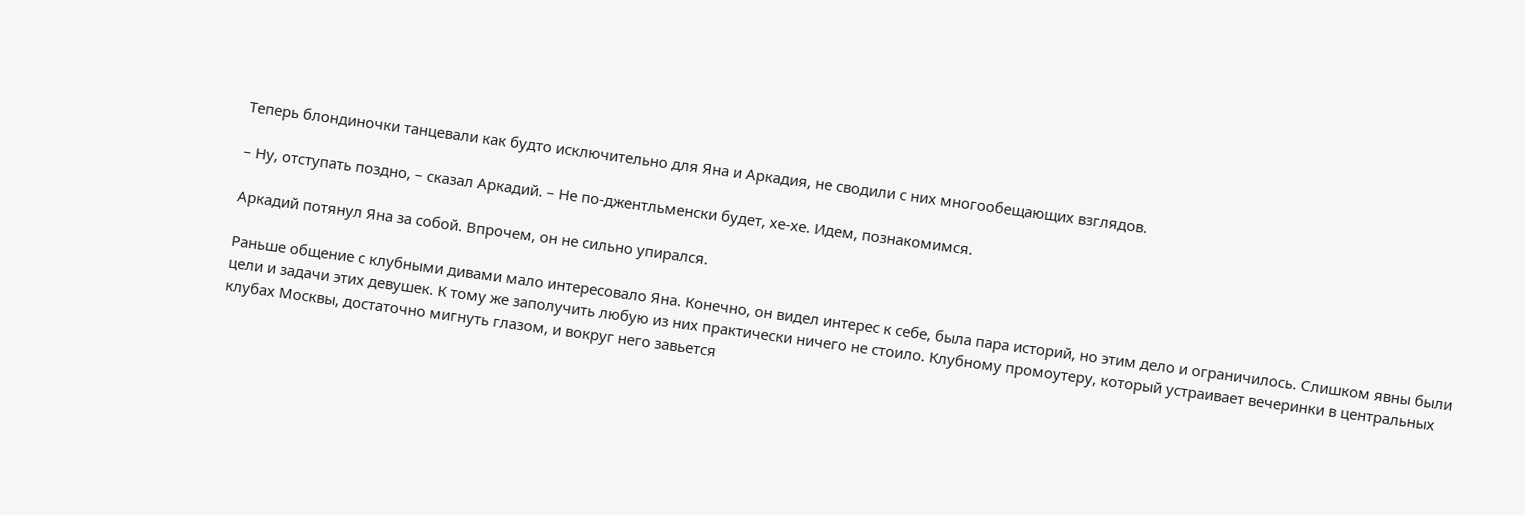Теперь блондиночки танцевали как будто исключительно для Яна и Аркадия, не сводили с них многообещающих взглядов.

– Ну, отступать поздно, – сказал Аркадий. – Не по-джентльменски будет, хе-хе. Идем, познакомимся.

Аркадий потянул Яна за собой. Впрочем, он не сильно упирался.

Раньше общение с клубными дивами мало интересовало Яна. Конечно, он видел интерес к себе, была пара историй, но этим дело и ограничилось. Слишком явны были цели и задачи этих девушек. К тому же заполучить любую из них практически ничего не стоило. Клубному промоутеру, который устраивает вечеринки в центральных клубах Москвы, достаточно мигнуть глазом, и вокруг него завьется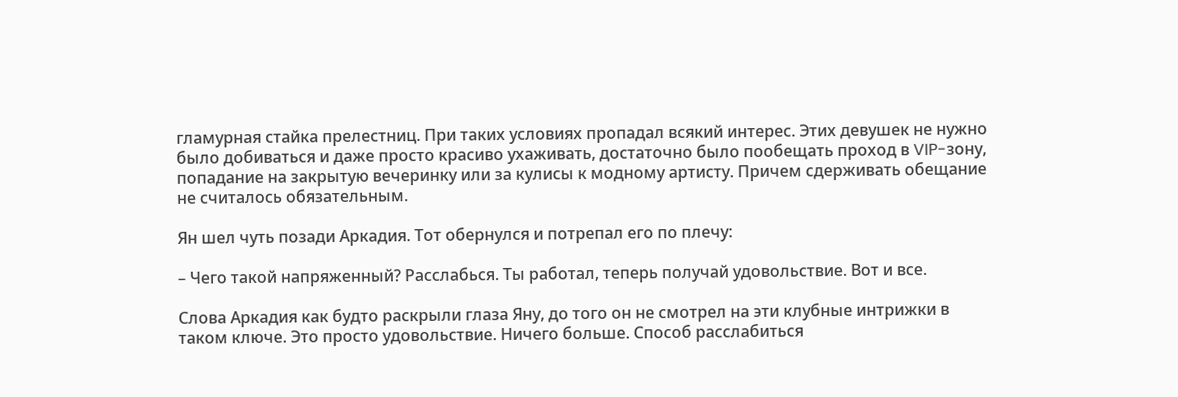гламурная стайка прелестниц. При таких условиях пропадал всякий интерес. Этих девушек не нужно было добиваться и даже просто красиво ухаживать, достаточно было пообещать проход в VIP-зону, попадание на закрытую вечеринку или за кулисы к модному артисту. Причем сдерживать обещание не считалось обязательным.

Ян шел чуть позади Аркадия. Тот обернулся и потрепал его по плечу:

– Чего такой напряженный? Расслабься. Ты работал, теперь получай удовольствие. Вот и все.

Слова Аркадия как будто раскрыли глаза Яну, до того он не смотрел на эти клубные интрижки в таком ключе. Это просто удовольствие. Ничего больше. Способ расслабиться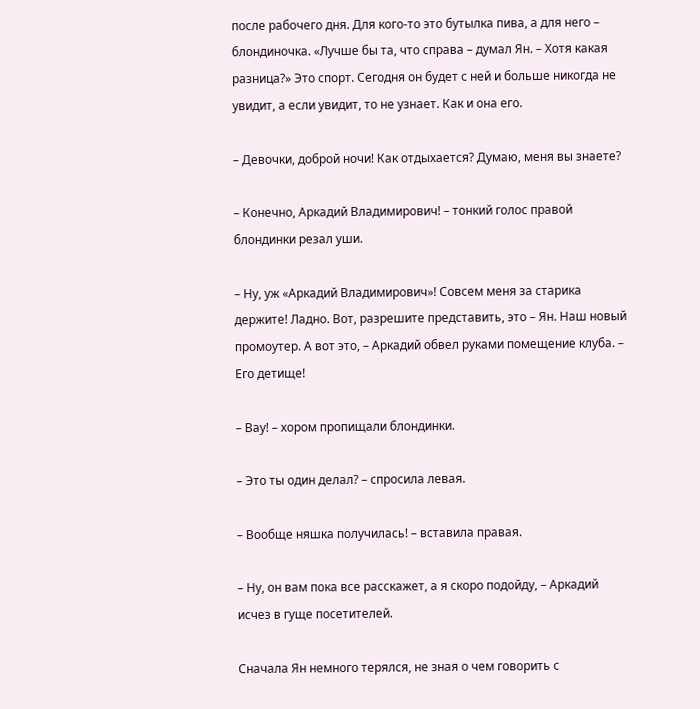после рабочего дня. Для кого-то это бутылка пива, а для него – блондиночка. «Лучше бы та, что справа – думал Ян. – Хотя какая разница?» Это спорт. Сегодня он будет с ней и больше никогда не увидит, а если увидит, то не узнает. Как и она его.

– Девочки, доброй ночи! Как отдыхается? Думаю, меня вы знаете?

– Конечно, Аркадий Владимирович! – тонкий голос правой блондинки резал уши.

– Ну, уж «Аркадий Владимирович»! Совсем меня за старика держите! Ладно. Вот, разрешите представить, это – Ян. Наш новый промоутер. А вот это, – Аркадий обвел руками помещение клуба. – Его детище!

– Вау! – хором пропищали блондинки.

– Это ты один делал? – спросила левая.

– Вообще няшка получилась! – вставила правая.

– Ну, он вам пока все расскажет, а я скоро подойду, – Аркадий исчез в гуще посетителей.

Сначала Ян немного терялся, не зная о чем говорить с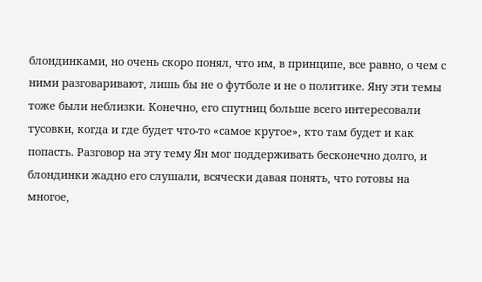блондинками, но очень скоро понял, что им, в принципе, все равно, о чем с ними разговаривают, лишь бы не о футболе и не о политике. Яну эти темы тоже были неблизки. Конечно, его спутниц больше всего интересовали тусовки, когда и где будет что-то «самое крутое», кто там будет и как попасть. Разговор на эту тему Ян мог поддерживать бесконечно долго, и блондинки жадно его слушали, всячески давая понять, что готовы на многое,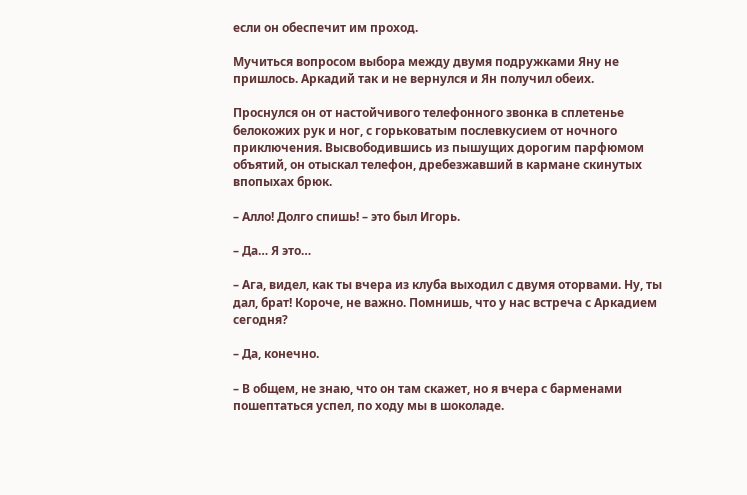если он обеспечит им проход.

Мучиться вопросом выбора между двумя подружками Яну не пришлось. Аркадий так и не вернулся и Ян получил обеих.

Проснулся он от настойчивого телефонного звонка в сплетенье белокожих рук и ног, с горьковатым послевкусием от ночного приключения. Высвободившись из пышущих дорогим парфюмом объятий, он отыскал телефон, дребезжавший в кармане скинутых впопыхах брюк.

– Алло! Долго спишь! – это был Игорь.

– Да… Я это…

– Ага, видел, как ты вчера из клуба выходил с двумя оторвами. Ну, ты дал, брат! Короче, не важно. Помнишь, что у нас встреча с Аркадием сегодня?

– Да, конечно.

– В общем, не знаю, что он там скажет, но я вчера с барменами пошептаться успел, по ходу мы в шоколаде.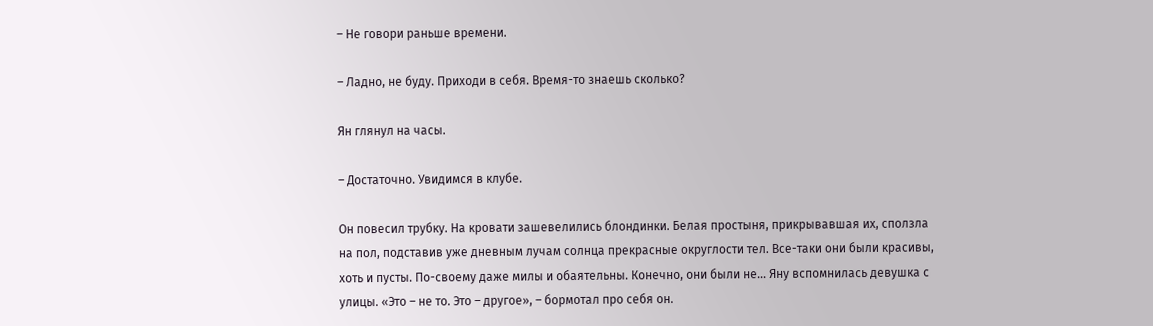– Не говори раньше времени.

– Ладно, не буду. Приходи в себя. Время-то знаешь сколько?

Ян глянул на часы.

– Достаточно. Увидимся в клубе.

Он повесил трубку. На кровати зашевелились блондинки. Белая простыня, прикрывавшая их, сползла на пол, подставив уже дневным лучам солнца прекрасные округлости тел. Все-таки они были красивы, хоть и пусты. По-своему даже милы и обаятельны. Конечно, они были не… Яну вспомнилась девушка с улицы. «Это – не то. Это – другое», – бормотал про себя он.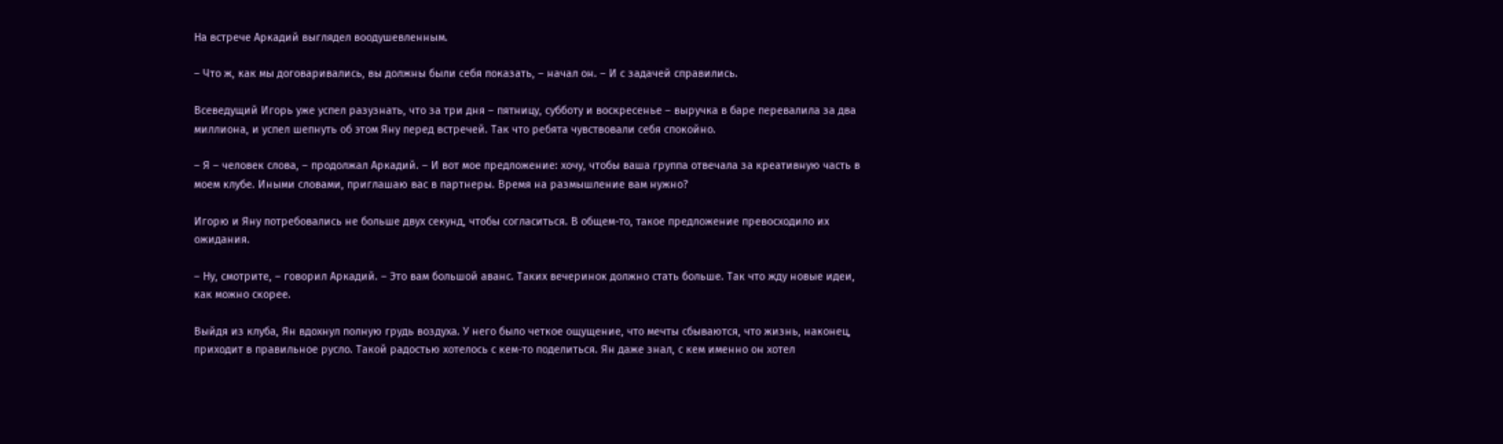На встрече Аркадий выглядел воодушевленным.

– Что ж, как мы договаривались, вы должны были себя показать, – начал он. – И с задачей справились.

Всеведущий Игорь уже успел разузнать, что за три дня – пятницу, субботу и воскресенье – выручка в баре перевалила за два миллиона, и успел шепнуть об этом Яну перед встречей. Так что ребята чувствовали себя спокойно.

– Я – человек слова, – продолжал Аркадий. – И вот мое предложение: хочу, чтобы ваша группа отвечала за креативную часть в моем клубе. Иными словами, приглашаю вас в партнеры. Время на размышление вам нужно?

Игорю и Яну потребовались не больше двух секунд, чтобы согласиться. В общем-то, такое предложение превосходило их ожидания.

– Ну, смотрите, – говорил Аркадий. – Это вам большой аванс. Таких вечеринок должно стать больше. Так что жду новые идеи, как можно скорее.

Выйдя из клуба, Ян вдохнул полную грудь воздуха. У него было четкое ощущение, что мечты сбываются, что жизнь, наконец, приходит в правильное русло. Такой радостью хотелось с кем-то поделиться. Ян даже знал, с кем именно он хотел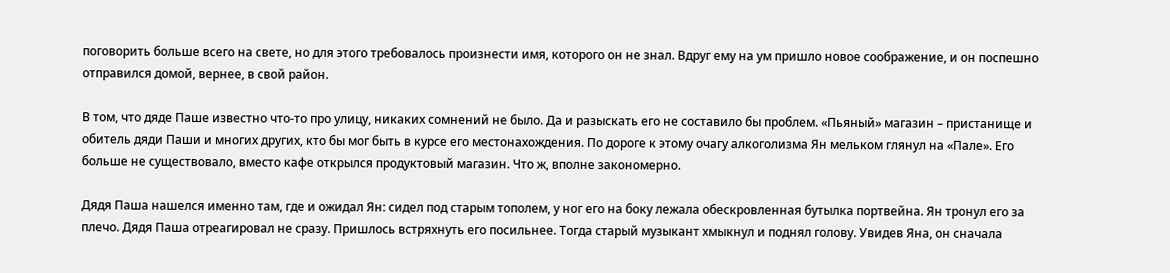поговорить больше всего на свете, но для этого требовалось произнести имя, которого он не знал. Вдруг ему на ум пришло новое соображение, и он поспешно отправился домой, вернее, в свой район.

В том, что дяде Паше известно что-то про улицу, никаких сомнений не было. Да и разыскать его не составило бы проблем. «Пьяный» магазин – пристанище и обитель дяди Паши и многих других, кто бы мог быть в курсе его местонахождения. По дороге к этому очагу алкоголизма Ян мельком глянул на «Пале». Его больше не существовало, вместо кафе открылся продуктовый магазин. Что ж, вполне закономерно.

Дядя Паша нашелся именно там, где и ожидал Ян: сидел под старым тополем, у ног его на боку лежала обескровленная бутылка портвейна. Ян тронул его за плечо. Дядя Паша отреагировал не сразу. Пришлось встряхнуть его посильнее. Тогда старый музыкант хмыкнул и поднял голову. Увидев Яна, он сначала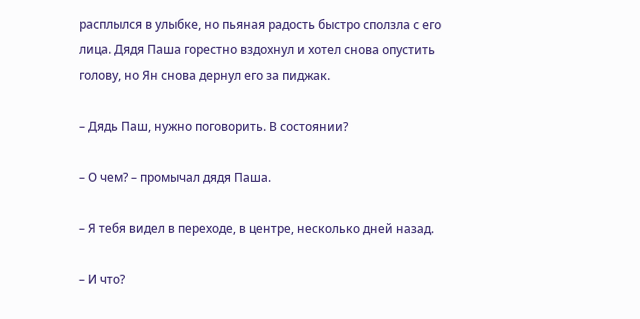расплылся в улыбке, но пьяная радость быстро сползла с его лица. Дядя Паша горестно вздохнул и хотел снова опустить голову, но Ян снова дернул его за пиджак.

– Дядь Паш, нужно поговорить. В состоянии?

– О чем? – промычал дядя Паша.

– Я тебя видел в переходе, в центре, несколько дней назад.

– И что?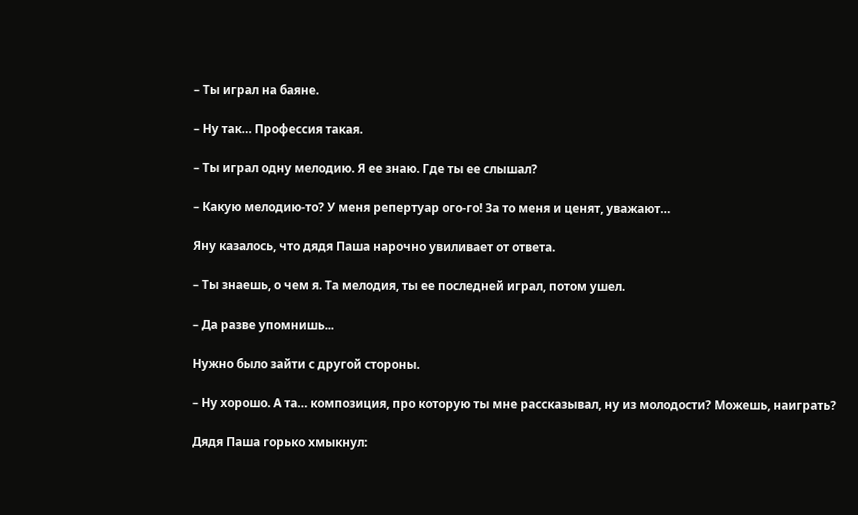– Ты играл на баяне.

– Ну так… Профессия такая.

– Ты играл одну мелодию. Я ее знаю. Где ты ее слышал?

– Какую мелодию-то? У меня репертуар ого-го! За то меня и ценят, уважают…

Яну казалось, что дядя Паша нарочно увиливает от ответа.

– Ты знаешь, о чем я. Та мелодия, ты ее последней играл, потом ушел.

– Да разве упомнишь...

Нужно было зайти с другой стороны.

– Ну хорошо. А та… композиция, про которую ты мне рассказывал, ну из молодости? Можешь, наиграть?

Дядя Паша горько хмыкнул: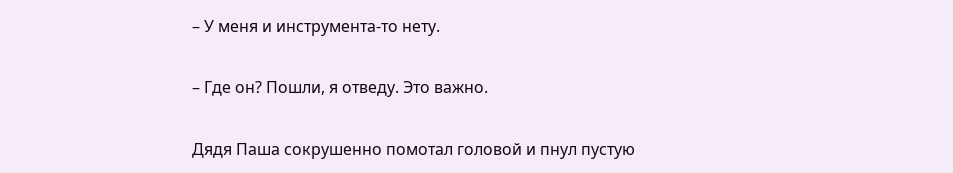– У меня и инструмента-то нету.

– Где он? Пошли, я отведу. Это важно.

Дядя Паша сокрушенно помотал головой и пнул пустую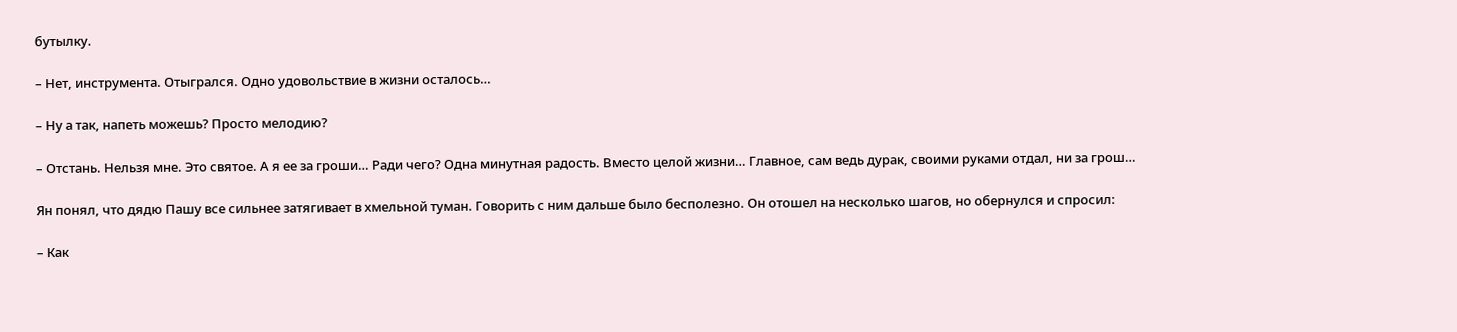бутылку.

– Нет, инструмента. Отыгрался. Одно удовольствие в жизни осталось…

– Ну а так, напеть можешь? Просто мелодию?

– Отстань. Нельзя мне. Это святое. А я ее за гроши… Ради чего? Одна минутная радость. Вместо целой жизни… Главное, сам ведь дурак, своими руками отдал, ни за грош…

Ян понял, что дядю Пашу все сильнее затягивает в хмельной туман. Говорить с ним дальше было бесполезно. Он отошел на несколько шагов, но обернулся и спросил:

– Как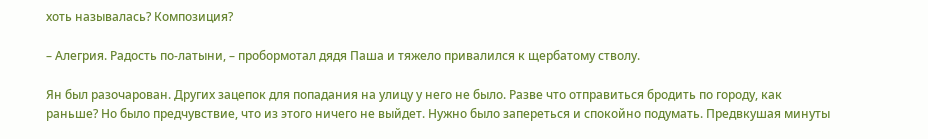хоть называлась? Композиция?

– Алегрия. Радость по-латыни, – пробормотал дядя Паша и тяжело привалился к щербатому стволу.

Ян был разочарован. Других зацепок для попадания на улицу у него не было. Разве что отправиться бродить по городу, как раньше? Но было предчувствие, что из этого ничего не выйдет. Нужно было запереться и спокойно подумать. Предвкушая минуты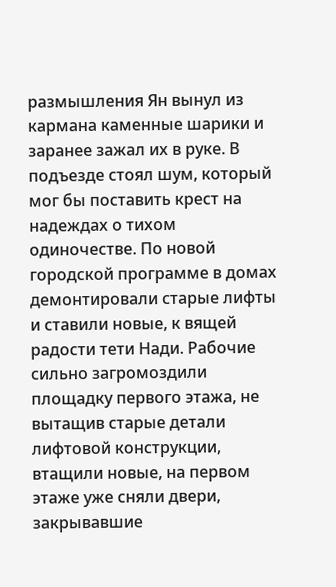размышления Ян вынул из кармана каменные шарики и заранее зажал их в руке. В подъезде стоял шум, который мог бы поставить крест на надеждах о тихом одиночестве. По новой городской программе в домах демонтировали старые лифты и ставили новые, к вящей радости тети Нади. Рабочие сильно загромоздили площадку первого этажа, не вытащив старые детали лифтовой конструкции, втащили новые, на первом этаже уже сняли двери, закрывавшие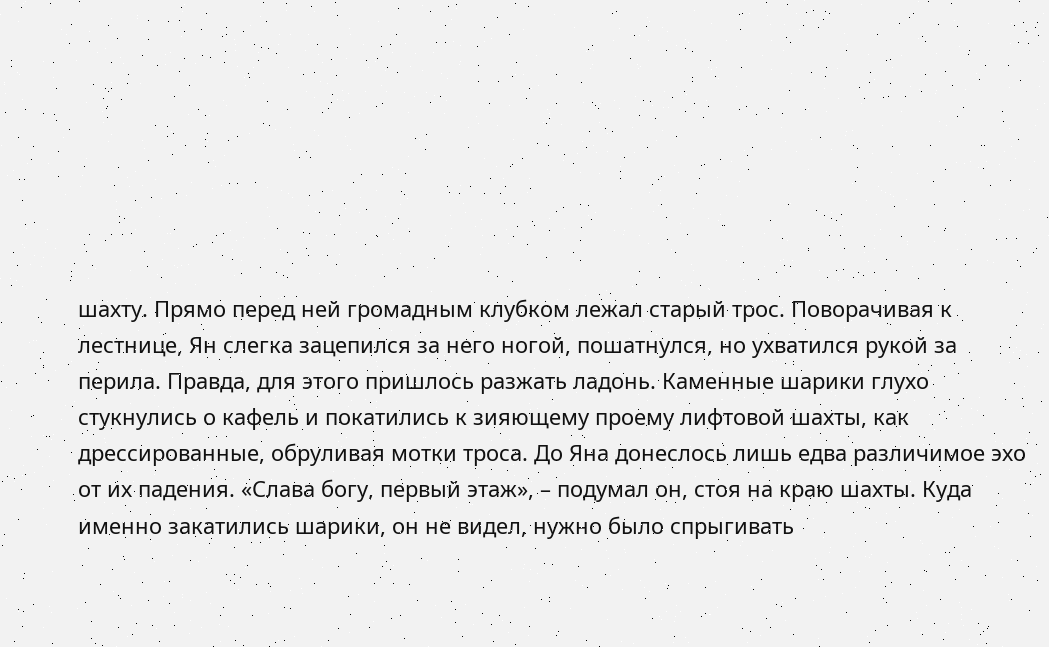шахту. Прямо перед ней громадным клубком лежал старый трос. Поворачивая к лестнице, Ян слегка зацепился за него ногой, пошатнулся, но ухватился рукой за перила. Правда, для этого пришлось разжать ладонь. Каменные шарики глухо стукнулись о кафель и покатились к зияющему проему лифтовой шахты, как дрессированные, обруливая мотки троса. До Яна донеслось лишь едва различимое эхо от их падения. «Слава богу, первый этаж», – подумал он, стоя на краю шахты. Куда именно закатились шарики, он не видел, нужно было спрыгивать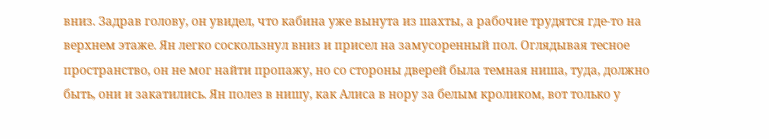вниз. Задрав голову, он увидел, что кабина уже вынута из шахты, а рабочие трудятся где-то на верхнем этаже. Ян легко соскользнул вниз и присел на замусоренный пол. Оглядывая тесное пространство, он не мог найти пропажу, но со стороны дверей была темная ниша, туда, должно быть, они и закатились. Ян полез в нишу, как Алиса в нору за белым кроликом, вот только у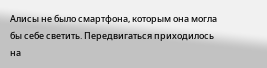Алисы не было смартфона, которым она могла бы себе светить. Передвигаться приходилось на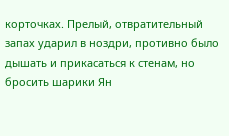корточках. Прелый, отвратительный запах ударил в ноздри, противно было дышать и прикасаться к стенам, но бросить шарики Ян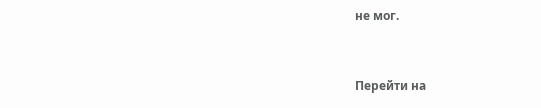не мог.


Перейти на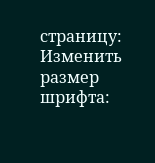страницу:
Изменить размер шрифта: